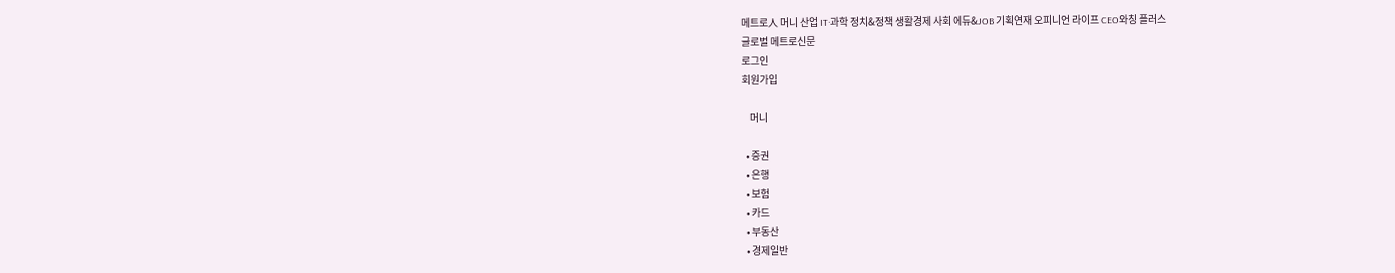메트로人 머니 산업 IT·과학 정치&정책 생활경제 사회 에듀&JOB 기획연재 오피니언 라이프 CEO와칭 플러스
글로벌 메트로신문
로그인
회원가입

    머니

  • 증권
  • 은행
  • 보험
  • 카드
  • 부동산
  • 경제일반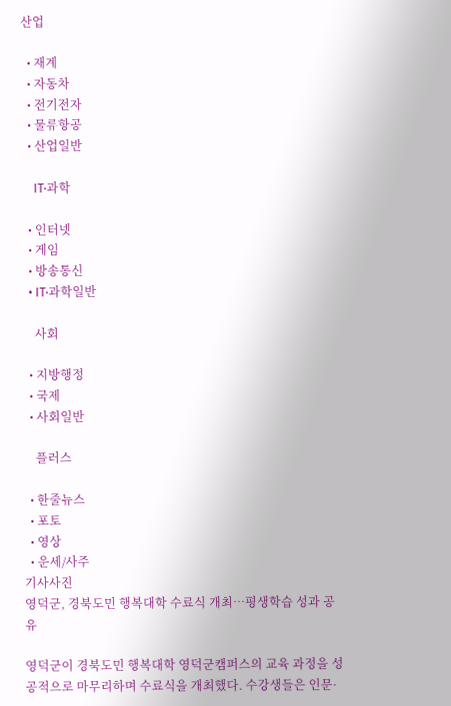산업

  • 재계
  • 자동차
  • 전기전자
  • 물류항공
  • 산업일반

    IT·과학

  • 인터넷
  • 게임
  • 방송통신
  • IT·과학일반

    사회

  • 지방행정
  • 국제
  • 사회일반

    플러스

  • 한줄뉴스
  • 포토
  • 영상
  • 운세/사주
기사사진
영덕군, 경북도민 행복대학 수료식 개최…평생학습 성과 공유

영덕군이 경북도민 행복대학 영덕군캠퍼스의 교육 과정을 성공적으로 마무리하며 수료식을 개최했다. 수강생들은 인문·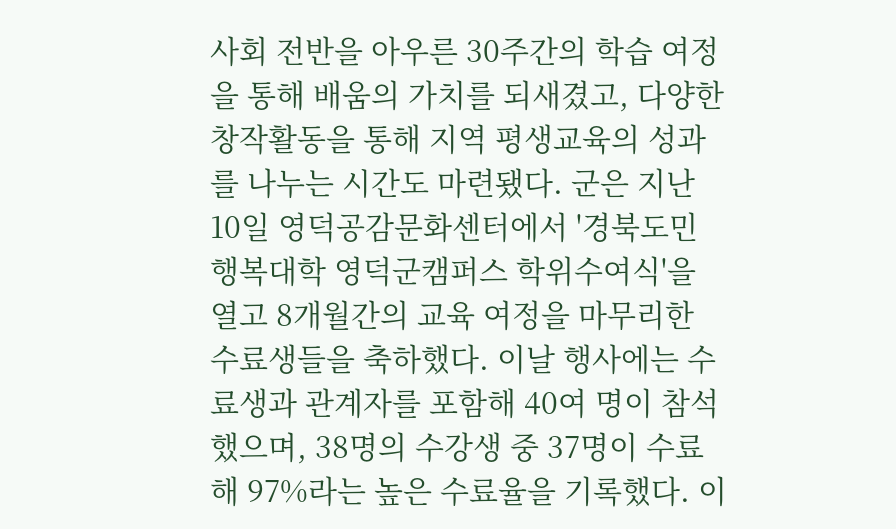사회 전반을 아우른 30주간의 학습 여정을 통해 배움의 가치를 되새겼고, 다양한 창작활동을 통해 지역 평생교육의 성과를 나누는 시간도 마련됐다. 군은 지난 10일 영덕공감문화센터에서 '경북도민 행복대학 영덕군캠퍼스 학위수여식'을 열고 8개월간의 교육 여정을 마무리한 수료생들을 축하했다. 이날 행사에는 수료생과 관계자를 포함해 40여 명이 참석했으며, 38명의 수강생 중 37명이 수료해 97%라는 높은 수료율을 기록했다. 이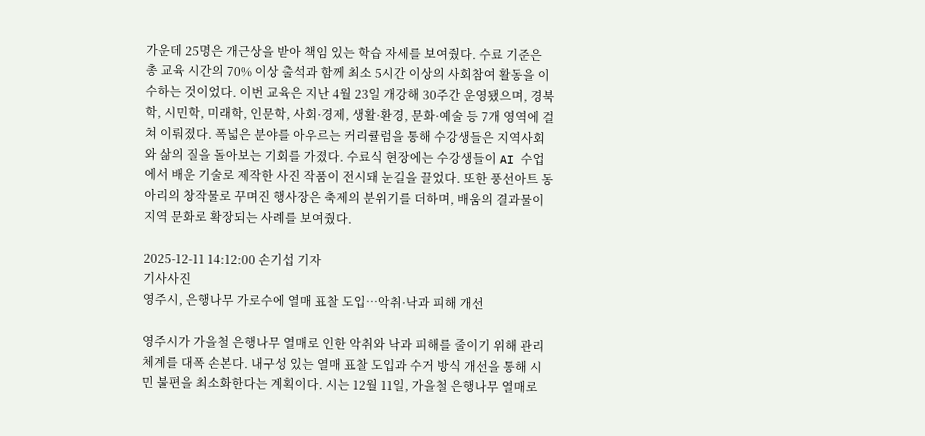가운데 25명은 개근상을 받아 책임 있는 학습 자세를 보여줬다. 수료 기준은 총 교육 시간의 70% 이상 출석과 함께 최소 5시간 이상의 사회참여 활동을 이수하는 것이었다. 이번 교육은 지난 4월 23일 개강해 30주간 운영됐으며, 경북학, 시민학, 미래학, 인문학, 사회·경제, 생활·환경, 문화·예술 등 7개 영역에 걸쳐 이뤄졌다. 폭넓은 분야를 아우르는 커리큘럼을 통해 수강생들은 지역사회와 삶의 질을 돌아보는 기회를 가졌다. 수료식 현장에는 수강생들이 AI 수업에서 배운 기술로 제작한 사진 작품이 전시돼 눈길을 끌었다. 또한 풍선아트 동아리의 창작물로 꾸며진 행사장은 축제의 분위기를 더하며, 배움의 결과물이 지역 문화로 확장되는 사례를 보여줬다.

2025-12-11 14:12:00 손기섭 기자
기사사진
영주시, 은행나무 가로수에 열매 표찰 도입…악취·낙과 피해 개선

영주시가 가을철 은행나무 열매로 인한 악취와 낙과 피해를 줄이기 위해 관리체계를 대폭 손본다. 내구성 있는 열매 표찰 도입과 수거 방식 개선을 통해 시민 불편을 최소화한다는 계획이다. 시는 12월 11일, 가을철 은행나무 열매로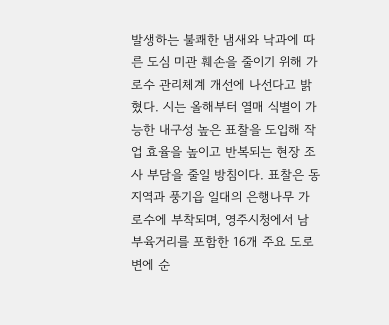발생하는 불쾌한 냄새와 낙과에 따른 도심 미관 훼손을 줄이기 위해 가로수 관리체계 개선에 나선다고 밝혔다. 시는 올해부터 열매 식별이 가능한 내구성 높은 표찰을 도입해 작업 효율을 높이고 반복되는 현장 조사 부담을 줄일 방침이다. 표찰은 동지역과 풍기읍 일대의 은행나무 가로수에 부착되며, 영주시청에서 남부육거리를 포함한 16개 주요 도로변에 순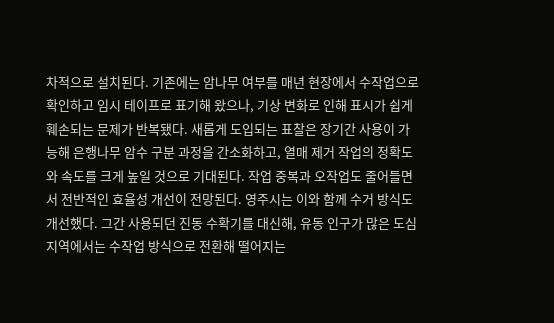차적으로 설치된다. 기존에는 암나무 여부를 매년 현장에서 수작업으로 확인하고 임시 테이프로 표기해 왔으나, 기상 변화로 인해 표시가 쉽게 훼손되는 문제가 반복됐다. 새롭게 도입되는 표찰은 장기간 사용이 가능해 은행나무 암수 구분 과정을 간소화하고, 열매 제거 작업의 정확도와 속도를 크게 높일 것으로 기대된다. 작업 중복과 오작업도 줄어들면서 전반적인 효율성 개선이 전망된다. 영주시는 이와 함께 수거 방식도 개선했다. 그간 사용되던 진동 수확기를 대신해, 유동 인구가 많은 도심 지역에서는 수작업 방식으로 전환해 떨어지는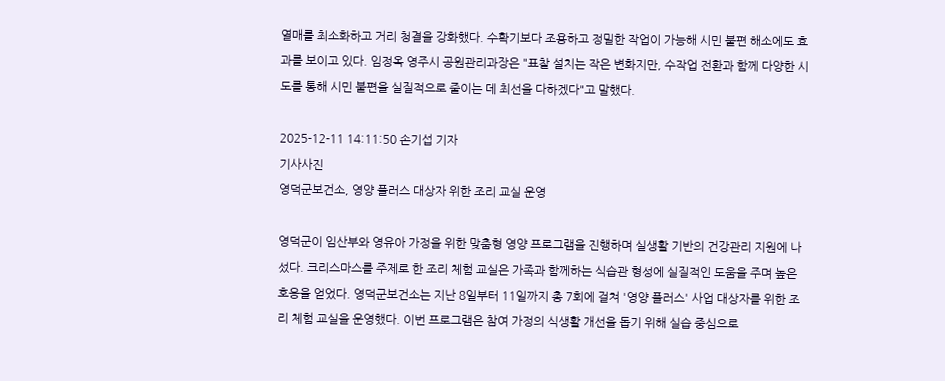열매를 최소화하고 거리 청결을 강화했다. 수확기보다 조용하고 정밀한 작업이 가능해 시민 불편 해소에도 효과를 보이고 있다. 임정옥 영주시 공원관리과장은 "표찰 설치는 작은 변화지만, 수작업 전환과 함께 다양한 시도를 통해 시민 불편을 실질적으로 줄이는 데 최선을 다하겠다"고 말했다.

2025-12-11 14:11:50 손기섭 기자
기사사진
영덕군보건소, 영양 플러스 대상자 위한 조리 교실 운영

영덕군이 임산부와 영유아 가정을 위한 맞춤형 영양 프로그램을 진행하며 실생활 기반의 건강관리 지원에 나섰다. 크리스마스를 주제로 한 조리 체험 교실은 가족과 함께하는 식습관 형성에 실질적인 도움을 주며 높은 호응을 얻었다. 영덕군보건소는 지난 8일부터 11일까지 총 7회에 걸쳐 '영양 플러스' 사업 대상자를 위한 조리 체험 교실을 운영했다. 이번 프로그램은 참여 가정의 식생활 개선을 돕기 위해 실습 중심으로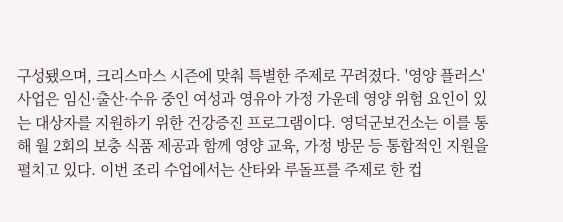구성됐으며, 크리스마스 시즌에 맞춰 특별한 주제로 꾸려졌다. '영양 플러스' 사업은 임신·출산·수유 중인 여성과 영유아 가정 가운데 영양 위험 요인이 있는 대상자를 지원하기 위한 건강증진 프로그램이다. 영덕군보건소는 이를 통해 월 2회의 보충 식품 제공과 함께 영양 교육, 가정 방문 등 통합적인 지원을 펼치고 있다. 이번 조리 수업에서는 산타와 루돌프를 주제로 한 컵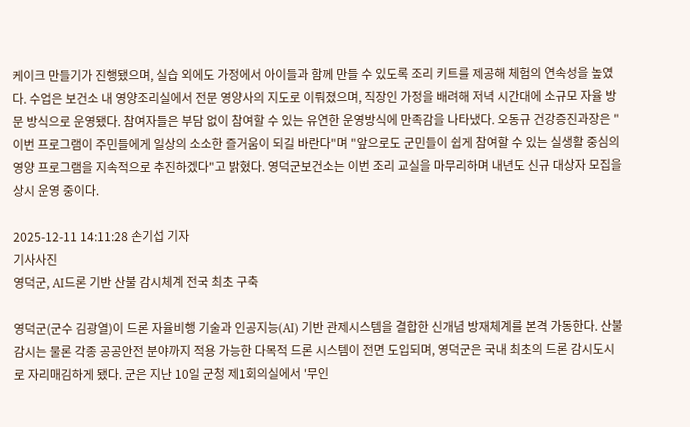케이크 만들기가 진행됐으며, 실습 외에도 가정에서 아이들과 함께 만들 수 있도록 조리 키트를 제공해 체험의 연속성을 높였다. 수업은 보건소 내 영양조리실에서 전문 영양사의 지도로 이뤄졌으며, 직장인 가정을 배려해 저녁 시간대에 소규모 자율 방문 방식으로 운영됐다. 참여자들은 부담 없이 참여할 수 있는 유연한 운영방식에 만족감을 나타냈다. 오동규 건강증진과장은 "이번 프로그램이 주민들에게 일상의 소소한 즐거움이 되길 바란다"며 "앞으로도 군민들이 쉽게 참여할 수 있는 실생활 중심의 영양 프로그램을 지속적으로 추진하겠다"고 밝혔다. 영덕군보건소는 이번 조리 교실을 마무리하며 내년도 신규 대상자 모집을 상시 운영 중이다.

2025-12-11 14:11:28 손기섭 기자
기사사진
영덕군, AI드론 기반 산불 감시체계 전국 최초 구축

영덕군(군수 김광열)이 드론 자율비행 기술과 인공지능(AI) 기반 관제시스템을 결합한 신개념 방재체계를 본격 가동한다. 산불 감시는 물론 각종 공공안전 분야까지 적용 가능한 다목적 드론 시스템이 전면 도입되며, 영덕군은 국내 최초의 드론 감시도시로 자리매김하게 됐다. 군은 지난 10일 군청 제1회의실에서 '무인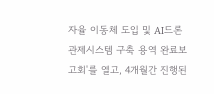자율 이동체 도입 및 AI드론 관제시스템 구축 용역 완료보고회'를 열고, 4개월간 진행된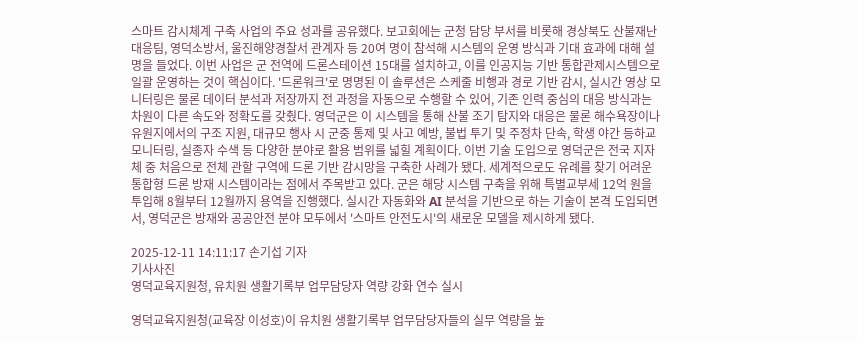스마트 감시체계 구축 사업의 주요 성과를 공유했다. 보고회에는 군청 담당 부서를 비롯해 경상북도 산불재난대응팀, 영덕소방서, 울진해양경찰서 관계자 등 20여 명이 참석해 시스템의 운영 방식과 기대 효과에 대해 설명을 들었다. 이번 사업은 군 전역에 드론스테이션 15대를 설치하고, 이를 인공지능 기반 통합관제시스템으로 일괄 운영하는 것이 핵심이다. '드론워크'로 명명된 이 솔루션은 스케줄 비행과 경로 기반 감시, 실시간 영상 모니터링은 물론 데이터 분석과 저장까지 전 과정을 자동으로 수행할 수 있어, 기존 인력 중심의 대응 방식과는 차원이 다른 속도와 정확도를 갖췄다. 영덕군은 이 시스템을 통해 산불 조기 탐지와 대응은 물론 해수욕장이나 유원지에서의 구조 지원, 대규모 행사 시 군중 통제 및 사고 예방, 불법 투기 및 주정차 단속, 학생 야간 등하교 모니터링, 실종자 수색 등 다양한 분야로 활용 범위를 넓힐 계획이다. 이번 기술 도입으로 영덕군은 전국 지자체 중 처음으로 전체 관할 구역에 드론 기반 감시망을 구축한 사례가 됐다. 세계적으로도 유례를 찾기 어려운 통합형 드론 방재 시스템이라는 점에서 주목받고 있다. 군은 해당 시스템 구축을 위해 특별교부세 12억 원을 투입해 8월부터 12월까지 용역을 진행했다. 실시간 자동화와 AI 분석을 기반으로 하는 기술이 본격 도입되면서, 영덕군은 방재와 공공안전 분야 모두에서 '스마트 안전도시'의 새로운 모델을 제시하게 됐다.

2025-12-11 14:11:17 손기섭 기자
기사사진
영덕교육지원청, 유치원 생활기록부 업무담당자 역량 강화 연수 실시

영덕교육지원청(교육장 이성호)이 유치원 생활기록부 업무담당자들의 실무 역량을 높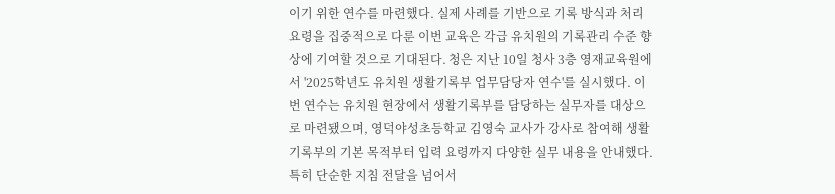이기 위한 연수를 마련했다. 실제 사례를 기반으로 기록 방식과 처리 요령을 집중적으로 다룬 이번 교육은 각급 유치원의 기록관리 수준 향상에 기여할 것으로 기대된다. 청은 지난 10일 청사 3층 영재교육원에서 '2025학년도 유치원 생활기록부 업무담당자 연수'를 실시했다. 이번 연수는 유치원 현장에서 생활기록부를 담당하는 실무자를 대상으로 마련됐으며, 영덕야성초등학교 김영숙 교사가 강사로 참여해 생활기록부의 기본 목적부터 입력 요령까지 다양한 실무 내용을 안내했다. 특히 단순한 지침 전달을 넘어서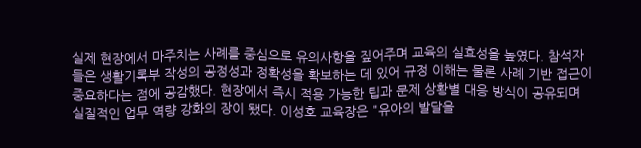실제 현장에서 마주치는 사례를 중심으로 유의사항을 짚어주며 교육의 실효성을 높였다. 참석자들은 생활기록부 작성의 공정성과 정확성을 확보하는 데 있어 규정 이해는 물론 사례 기반 접근이 중요하다는 점에 공감했다. 현장에서 즉시 적용 가능한 팁과 문제 상황별 대응 방식이 공유되며 실질적인 업무 역량 강화의 장이 됐다. 이성호 교육장은 "유아의 발달을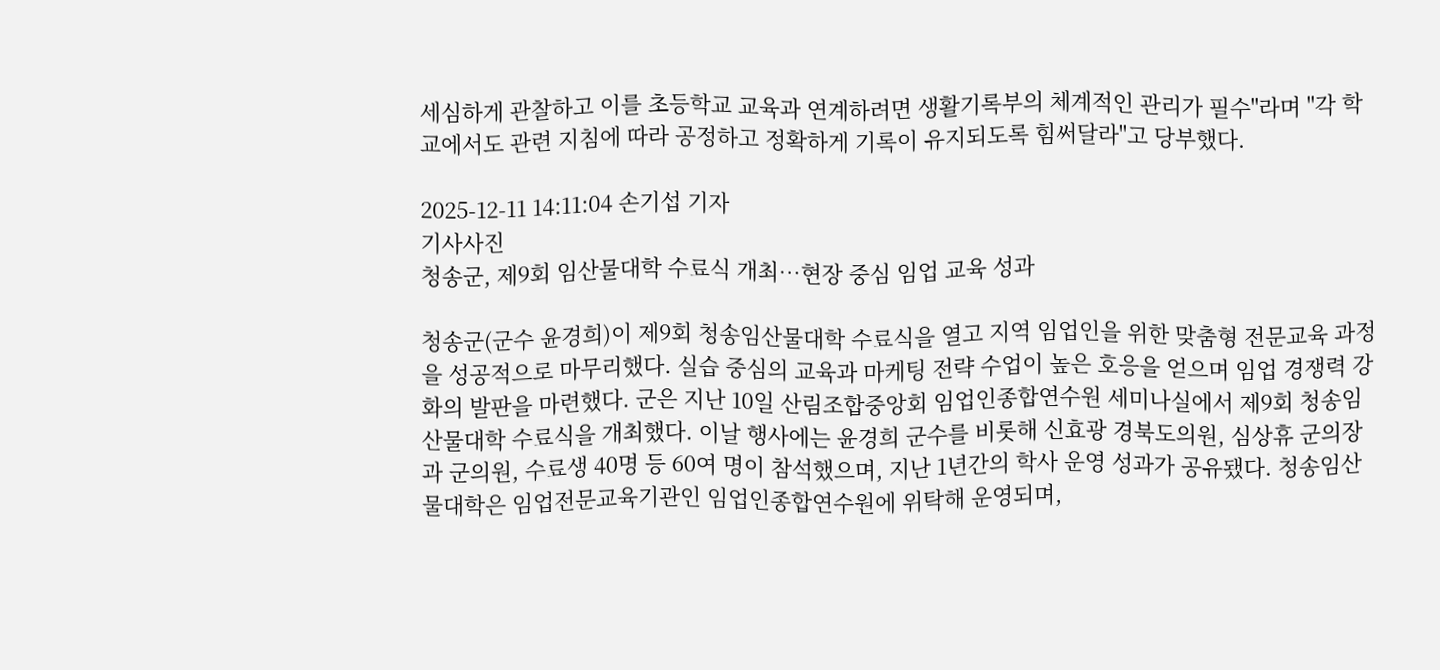세심하게 관찰하고 이를 초등학교 교육과 연계하려면 생활기록부의 체계적인 관리가 필수"라며 "각 학교에서도 관련 지침에 따라 공정하고 정확하게 기록이 유지되도록 힘써달라"고 당부했다.

2025-12-11 14:11:04 손기섭 기자
기사사진
청송군, 제9회 임산물대학 수료식 개최…현장 중심 임업 교육 성과

청송군(군수 윤경희)이 제9회 청송임산물대학 수료식을 열고 지역 임업인을 위한 맞춤형 전문교육 과정을 성공적으로 마무리했다. 실습 중심의 교육과 마케팅 전략 수업이 높은 호응을 얻으며 임업 경쟁력 강화의 발판을 마련했다. 군은 지난 10일 산림조합중앙회 임업인종합연수원 세미나실에서 제9회 청송임산물대학 수료식을 개최했다. 이날 행사에는 윤경희 군수를 비롯해 신효광 경북도의원, 심상휴 군의장과 군의원, 수료생 40명 등 60여 명이 참석했으며, 지난 1년간의 학사 운영 성과가 공유됐다. 청송임산물대학은 임업전문교육기관인 임업인종합연수원에 위탁해 운영되며,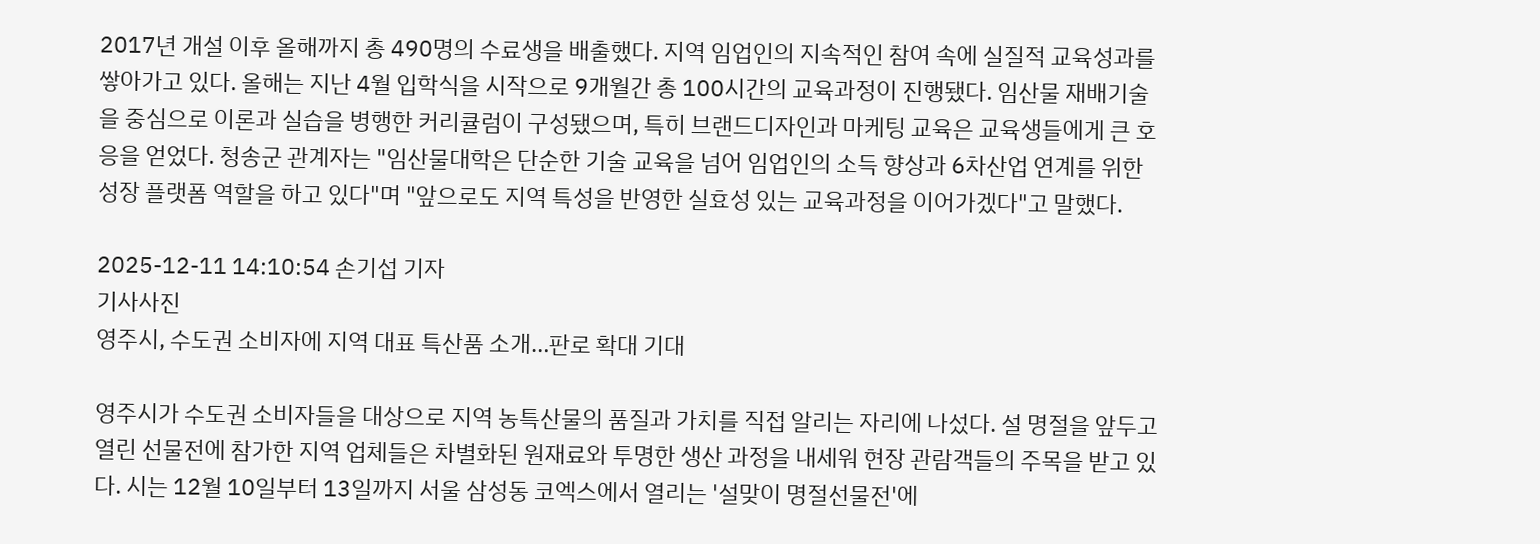2017년 개설 이후 올해까지 총 490명의 수료생을 배출했다. 지역 임업인의 지속적인 참여 속에 실질적 교육성과를 쌓아가고 있다. 올해는 지난 4월 입학식을 시작으로 9개월간 총 100시간의 교육과정이 진행됐다. 임산물 재배기술을 중심으로 이론과 실습을 병행한 커리큘럼이 구성됐으며, 특히 브랜드디자인과 마케팅 교육은 교육생들에게 큰 호응을 얻었다. 청송군 관계자는 "임산물대학은 단순한 기술 교육을 넘어 임업인의 소득 향상과 6차산업 연계를 위한 성장 플랫폼 역할을 하고 있다"며 "앞으로도 지역 특성을 반영한 실효성 있는 교육과정을 이어가겠다"고 말했다.

2025-12-11 14:10:54 손기섭 기자
기사사진
영주시, 수도권 소비자에 지역 대표 특산품 소개…판로 확대 기대

영주시가 수도권 소비자들을 대상으로 지역 농특산물의 품질과 가치를 직접 알리는 자리에 나섰다. 설 명절을 앞두고 열린 선물전에 참가한 지역 업체들은 차별화된 원재료와 투명한 생산 과정을 내세워 현장 관람객들의 주목을 받고 있다. 시는 12월 10일부터 13일까지 서울 삼성동 코엑스에서 열리는 '설맞이 명절선물전'에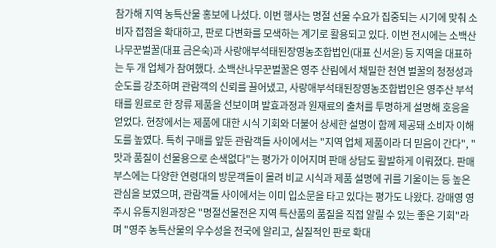참가해 지역 농특산물 홍보에 나섰다. 이번 행사는 명절 선물 수요가 집중되는 시기에 맞춰 소비자 접점을 확대하고, 판로 다변화를 모색하는 계기로 활용되고 있다. 이번 전시에는 소백산나무꾼벌꿀(대표 금은숙)과 사랑애부석태된장영농조합법인(대표 신서윤) 등 지역을 대표하는 두 개 업체가 참여했다. 소백산나무꾼벌꿀은 영주 산림에서 채밀한 천연 벌꿀의 청정성과 순도를 강조하며 관람객의 신뢰를 끌어냈고, 사랑애부석태된장영농조합법인은 영주산 부석태를 원료로 한 장류 제품을 선보이며 발효과정과 원재료의 출처를 투명하게 설명해 호응을 얻었다. 현장에서는 제품에 대한 시식 기회와 더불어 상세한 설명이 함께 제공돼 소비자 이해도를 높였다. 특히 구매를 앞둔 관람객들 사이에서는 "지역 업체 제품이라 더 믿음이 간다", "맛과 품질이 선물용으로 손색없다"는 평가가 이어지며 판매 상담도 활발하게 이뤄졌다. 판매 부스에는 다양한 연령대의 방문객들이 몰려 비교 시식과 제품 설명에 귀를 기울이는 등 높은 관심을 보였으며, 관람객들 사이에서는 이미 입소문을 타고 있다는 평가도 나왔다. 강매영 영주시 유통지원과장은 "명절선물전은 지역 특산품의 품질을 직접 알릴 수 있는 좋은 기회"라며 "영주 농특산물의 우수성을 전국에 알리고, 실질적인 판로 확대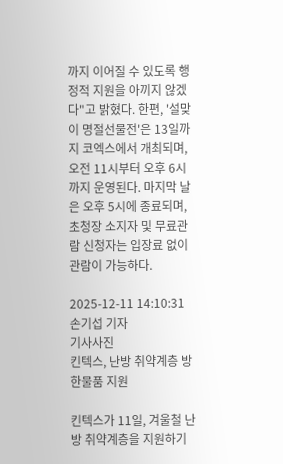까지 이어질 수 있도록 행정적 지원을 아끼지 않겠다"고 밝혔다. 한편, '설맞이 명절선물전'은 13일까지 코엑스에서 개최되며, 오전 11시부터 오후 6시까지 운영된다. 마지막 날은 오후 5시에 종료되며, 초청장 소지자 및 무료관람 신청자는 입장료 없이 관람이 가능하다.

2025-12-11 14:10:31 손기섭 기자
기사사진
킨텍스, 난방 취약계층 방한물품 지원

킨텍스가 11일, 겨울철 난방 취약계층을 지원하기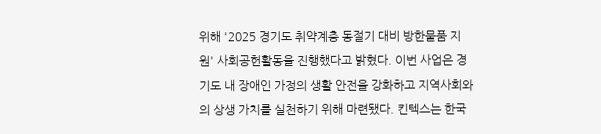위해 '2025 경기도 취약계층 동절기 대비 방한물품 지원' 사회공헌활동을 진행했다고 밝혔다. 이번 사업은 경기도 내 장애인 가정의 생활 안전을 강화하고 지역사회와의 상생 가치를 실천하기 위해 마련됐다. 킨텍스는 한국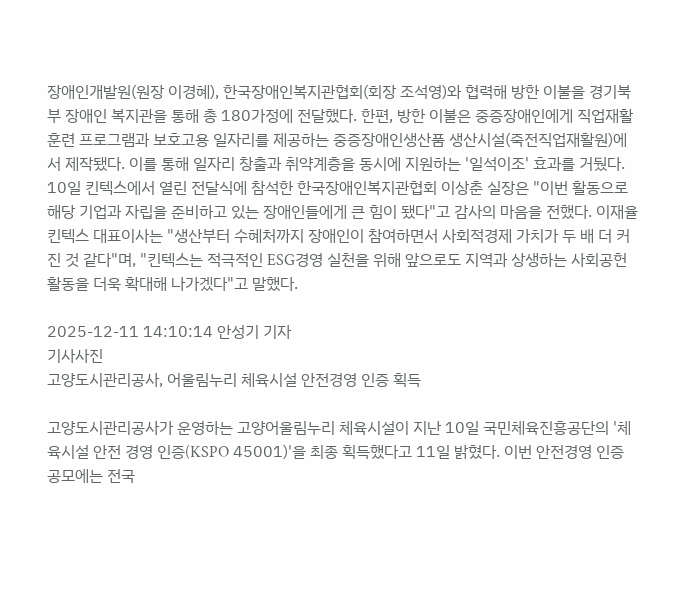장애인개발원(원장 이경혜), 한국장애인복지관협회(회장 조석영)와 협력해 방한 이불을 경기북부 장애인 복지관을 통해 총 180가정에 전달했다. 한편, 방한 이불은 중증장애인에게 직업재활훈련 프로그램과 보호고용 일자리를 제공하는 중증장애인생산품 생산시설(죽전직업재활원)에서 제작됐다. 이를 통해 일자리 창출과 취약계층을 동시에 지원하는 '일석이조' 효과를 거뒀다. 10일 킨텍스에서 열린 전달식에 참석한 한국장애인복지관협회 이상춘 실장은 "이번 활동으로 해당 기업과 자립을 준비하고 있는 장애인들에게 큰 힘이 됐다"고 감사의 마음을 전했다. 이재율 킨텍스 대표이사는 "생산부터 수혜처까지 장애인이 참여하면서 사회적경제 가치가 두 배 더 커진 것 같다"며, "킨텍스는 적극적인 ESG경영 실천을 위해 앞으로도 지역과 상생하는 사회공헌활동을 더욱 확대해 나가겠다"고 말했다.

2025-12-11 14:10:14 안성기 기자
기사사진
고양도시관리공사, 어울림누리 체육시설 안전경영 인증 획득

고양도시관리공사가 운영하는 고양어울림누리 체육시설이 지난 10일 국민체육진흥공단의 '체육시설 안전 경영 인증(KSPO 45001)'을 최종 획득했다고 11일 밝혔다. 이번 안전경영 인증 공모에는 전국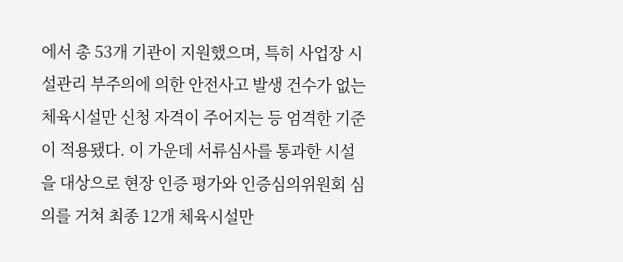에서 총 53개 기관이 지원했으며, 특히 사업장 시설관리 부주의에 의한 안전사고 발생 건수가 없는 체육시설만 신청 자격이 주어지는 등 엄격한 기준이 적용됐다. 이 가운데 서류심사를 통과한 시설을 대상으로 현장 인증 평가와 인증심의위원회 심의를 거쳐 최종 12개 체육시설만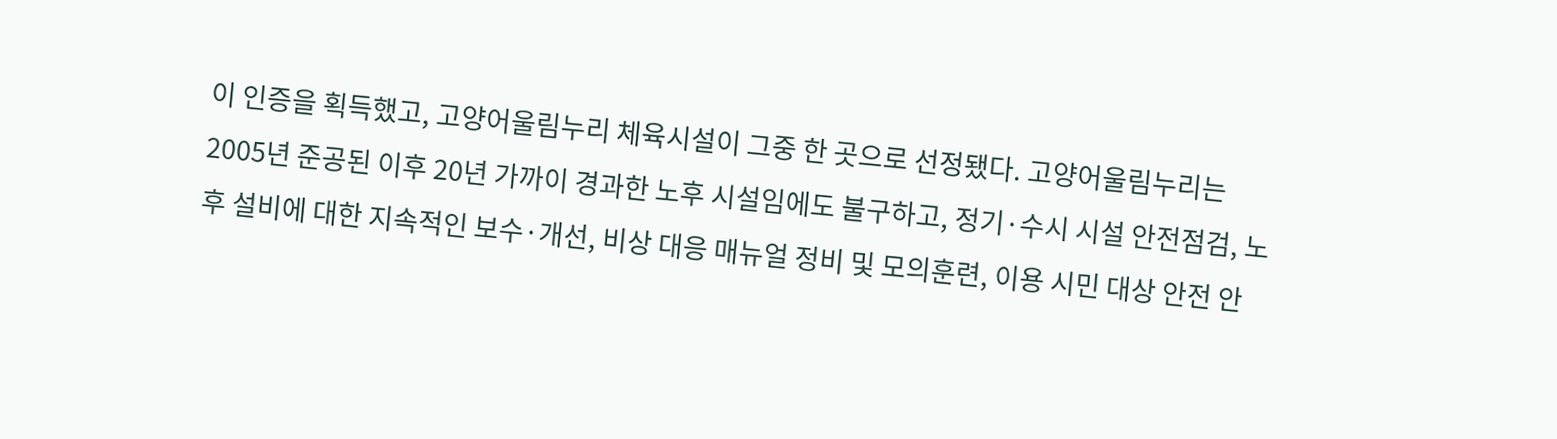이 인증을 획득했고, 고양어울림누리 체육시설이 그중 한 곳으로 선정됐다. 고양어울림누리는 2005년 준공된 이후 20년 가까이 경과한 노후 시설임에도 불구하고, 정기·수시 시설 안전점검, 노후 설비에 대한 지속적인 보수·개선, 비상 대응 매뉴얼 정비 및 모의훈련, 이용 시민 대상 안전 안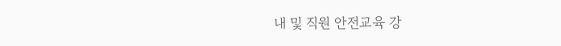내 및 직원 안전교육 강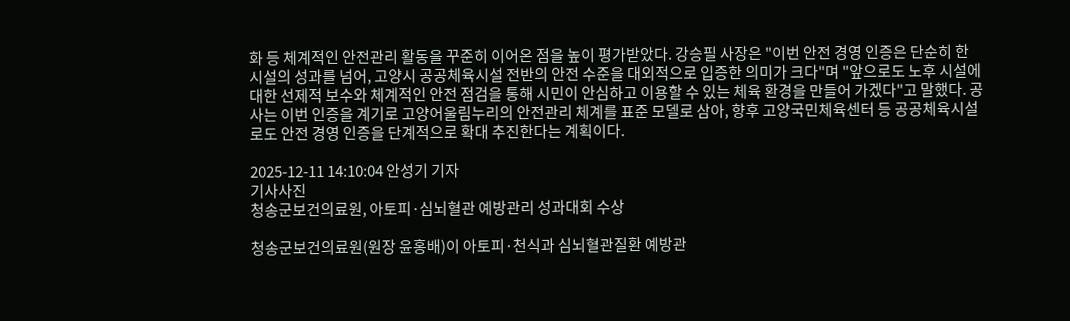화 등 체계적인 안전관리 활동을 꾸준히 이어온 점을 높이 평가받았다. 강승필 사장은 "이번 안전 경영 인증은 단순히 한 시설의 성과를 넘어, 고양시 공공체육시설 전반의 안전 수준을 대외적으로 입증한 의미가 크다"며 "앞으로도 노후 시설에 대한 선제적 보수와 체계적인 안전 점검을 통해 시민이 안심하고 이용할 수 있는 체육 환경을 만들어 가겠다"고 말했다. 공사는 이번 인증을 계기로 고양어울림누리의 안전관리 체계를 표준 모델로 삼아, 향후 고양국민체육센터 등 공공체육시설로도 안전 경영 인증을 단계적으로 확대 추진한다는 계획이다.

2025-12-11 14:10:04 안성기 기자
기사사진
청송군보건의료원, 아토피·심뇌혈관 예방관리 성과대회 수상

청송군보건의료원(원장 윤홍배)이 아토피·천식과 심뇌혈관질환 예방관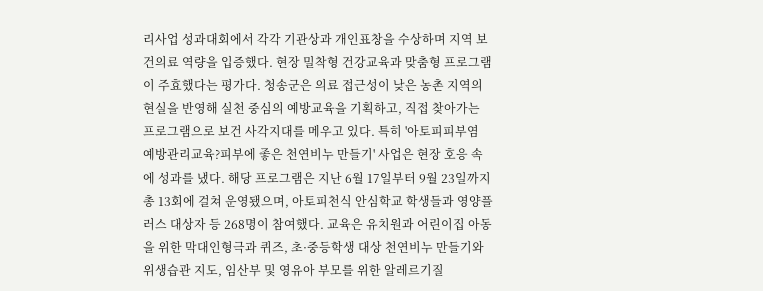리사업 성과대회에서 각각 기관상과 개인표창을 수상하며 지역 보건의료 역량을 입증했다. 현장 밀착형 건강교육과 맞춤형 프로그램이 주효했다는 평가다. 청송군은 의료 접근성이 낮은 농촌 지역의 현실을 반영해 실천 중심의 예방교육을 기획하고, 직접 찾아가는 프로그램으로 보건 사각지대를 메우고 있다. 특히 '아토피피부염 예방관리교육?피부에 좋은 천연비누 만들기' 사업은 현장 호응 속에 성과를 냈다. 해당 프로그램은 지난 6월 17일부터 9월 23일까지 총 13회에 걸쳐 운영됐으며, 아토피천식 안심학교 학생들과 영양플러스 대상자 등 268명이 참여했다. 교육은 유치원과 어린이집 아동을 위한 막대인형극과 퀴즈, 초·중등학생 대상 천연비누 만들기와 위생습관 지도, 임산부 및 영유아 부모를 위한 알레르기질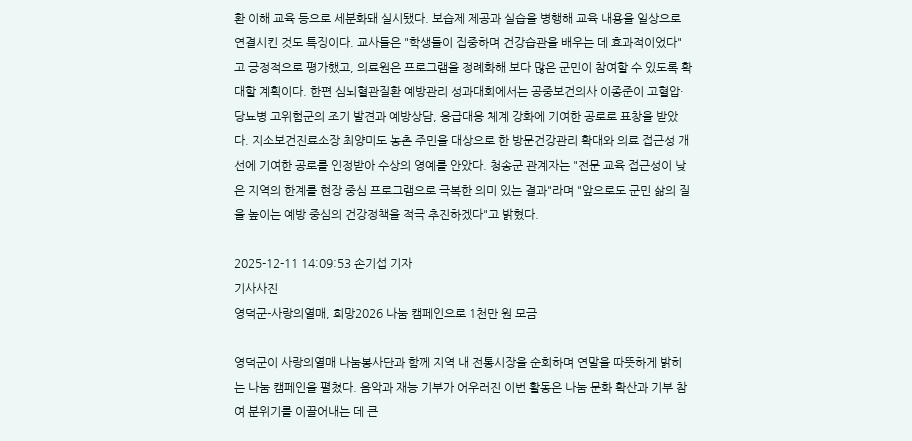환 이해 교육 등으로 세분화돼 실시됐다. 보습제 제공과 실습을 병행해 교육 내용을 일상으로 연결시킨 것도 특징이다. 교사들은 "학생들이 집중하며 건강습관을 배우는 데 효과적이었다"고 긍정적으로 평가했고, 의료원은 프로그램을 정례화해 보다 많은 군민이 참여할 수 있도록 확대할 계획이다. 한편 심뇌혈관질환 예방관리 성과대회에서는 공중보건의사 이종준이 고혈압·당뇨병 고위험군의 조기 발견과 예방상담, 응급대응 체계 강화에 기여한 공로로 표창을 받았다. 지소보건진료소장 최양미도 농촌 주민을 대상으로 한 방문건강관리 확대와 의료 접근성 개선에 기여한 공로를 인정받아 수상의 영예를 안았다. 청송군 관계자는 "전문 교육 접근성이 낮은 지역의 한계를 현장 중심 프로그램으로 극복한 의미 있는 결과"라며 "앞으로도 군민 삶의 질을 높이는 예방 중심의 건강정책을 적극 추진하겠다"고 밝혔다.

2025-12-11 14:09:53 손기섭 기자
기사사진
영덕군-사랑의열매, 희망2026 나눔 캠페인으로 1천만 원 모금

영덕군이 사랑의열매 나눔봉사단과 함께 지역 내 전통시장을 순회하며 연말을 따뜻하게 밝히는 나눔 캠페인을 펼쳤다. 음악과 재능 기부가 어우러진 이번 활동은 나눔 문화 확산과 기부 참여 분위기를 이끌어내는 데 큰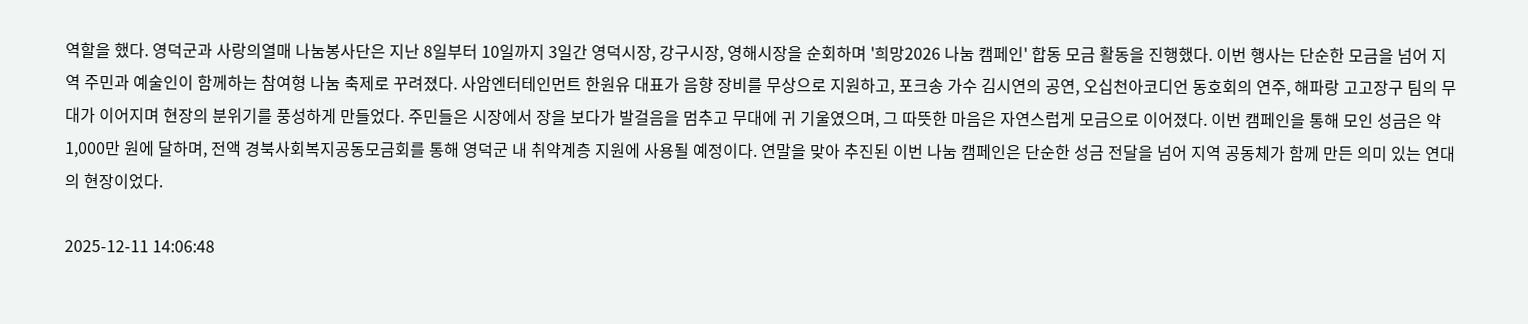역할을 했다. 영덕군과 사랑의열매 나눔봉사단은 지난 8일부터 10일까지 3일간 영덕시장, 강구시장, 영해시장을 순회하며 '희망2026 나눔 캠페인' 합동 모금 활동을 진행했다. 이번 행사는 단순한 모금을 넘어 지역 주민과 예술인이 함께하는 참여형 나눔 축제로 꾸려졌다. 사암엔터테인먼트 한원유 대표가 음향 장비를 무상으로 지원하고, 포크송 가수 김시연의 공연, 오십천아코디언 동호회의 연주, 해파랑 고고장구 팀의 무대가 이어지며 현장의 분위기를 풍성하게 만들었다. 주민들은 시장에서 장을 보다가 발걸음을 멈추고 무대에 귀 기울였으며, 그 따뜻한 마음은 자연스럽게 모금으로 이어졌다. 이번 캠페인을 통해 모인 성금은 약 1,000만 원에 달하며, 전액 경북사회복지공동모금회를 통해 영덕군 내 취약계층 지원에 사용될 예정이다. 연말을 맞아 추진된 이번 나눔 캠페인은 단순한 성금 전달을 넘어 지역 공동체가 함께 만든 의미 있는 연대의 현장이었다.

2025-12-11 14:06:48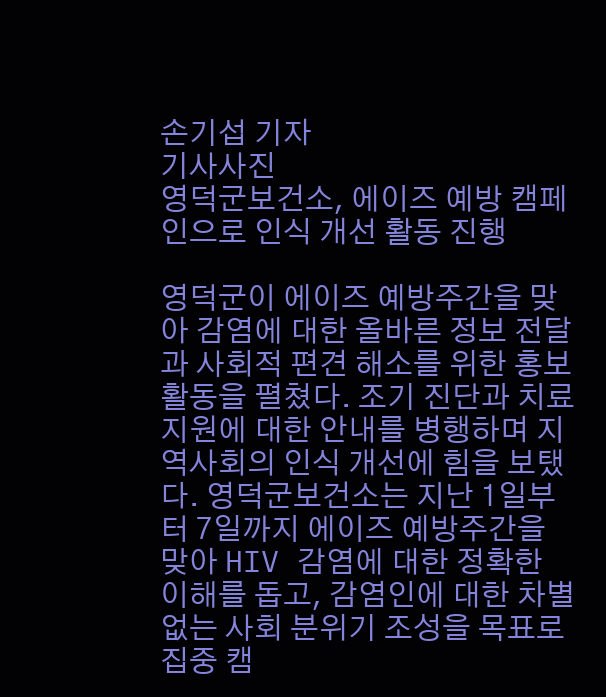손기섭 기자
기사사진
영덕군보건소, 에이즈 예방 캠페인으로 인식 개선 활동 진행

영덕군이 에이즈 예방주간을 맞아 감염에 대한 올바른 정보 전달과 사회적 편견 해소를 위한 홍보 활동을 펼쳤다. 조기 진단과 치료 지원에 대한 안내를 병행하며 지역사회의 인식 개선에 힘을 보탰다. 영덕군보건소는 지난 1일부터 7일까지 에이즈 예방주간을 맞아 HIV 감염에 대한 정확한 이해를 돕고, 감염인에 대한 차별 없는 사회 분위기 조성을 목표로 집중 캠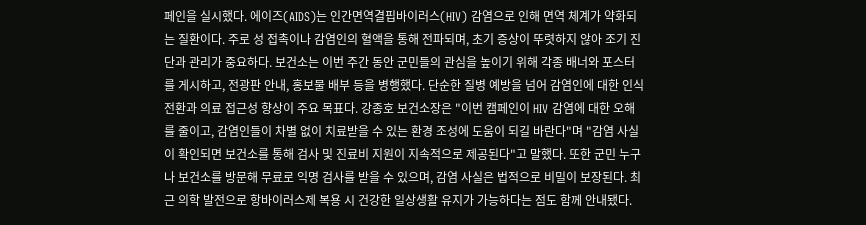페인을 실시했다. 에이즈(AIDS)는 인간면역결핍바이러스(HIV) 감염으로 인해 면역 체계가 약화되는 질환이다. 주로 성 접촉이나 감염인의 혈액을 통해 전파되며, 초기 증상이 뚜렷하지 않아 조기 진단과 관리가 중요하다. 보건소는 이번 주간 동안 군민들의 관심을 높이기 위해 각종 배너와 포스터를 게시하고, 전광판 안내, 홍보물 배부 등을 병행했다. 단순한 질병 예방을 넘어 감염인에 대한 인식 전환과 의료 접근성 향상이 주요 목표다. 강종호 보건소장은 "이번 캠페인이 HIV 감염에 대한 오해를 줄이고, 감염인들이 차별 없이 치료받을 수 있는 환경 조성에 도움이 되길 바란다"며 "감염 사실이 확인되면 보건소를 통해 검사 및 진료비 지원이 지속적으로 제공된다"고 말했다. 또한 군민 누구나 보건소를 방문해 무료로 익명 검사를 받을 수 있으며, 감염 사실은 법적으로 비밀이 보장된다. 최근 의학 발전으로 항바이러스제 복용 시 건강한 일상생활 유지가 가능하다는 점도 함께 안내됐다.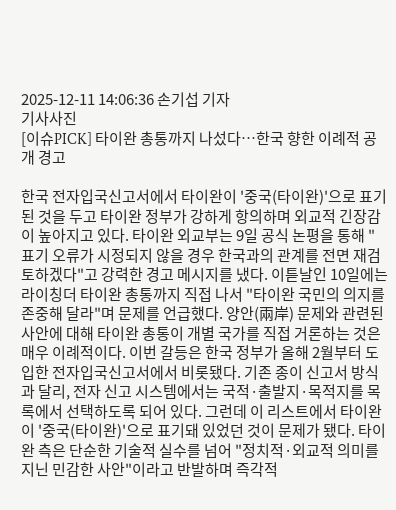2025-12-11 14:06:36 손기섭 기자
기사사진
[이슈PICK] 타이완 총통까지 나섰다…한국 향한 이례적 공개 경고

한국 전자입국신고서에서 타이완이 '중국(타이완)'으로 표기된 것을 두고 타이완 정부가 강하게 항의하며 외교적 긴장감이 높아지고 있다. 타이완 외교부는 9일 공식 논평을 통해 "표기 오류가 시정되지 않을 경우 한국과의 관계를 전면 재검토하겠다"고 강력한 경고 메시지를 냈다. 이튿날인 10일에는 라이칭더 타이완 총통까지 직접 나서 "타이완 국민의 의지를 존중해 달라"며 문제를 언급했다. 양안(兩岸) 문제와 관련된 사안에 대해 타이완 총통이 개별 국가를 직접 거론하는 것은 매우 이례적이다. 이번 갈등은 한국 정부가 올해 2월부터 도입한 전자입국신고서에서 비롯됐다. 기존 종이 신고서 방식과 달리, 전자 신고 시스템에서는 국적·출발지·목적지를 목록에서 선택하도록 되어 있다. 그런데 이 리스트에서 타이완이 '중국(타이완)'으로 표기돼 있었던 것이 문제가 됐다. 타이완 측은 단순한 기술적 실수를 넘어 "정치적·외교적 의미를 지닌 민감한 사안"이라고 반발하며 즉각적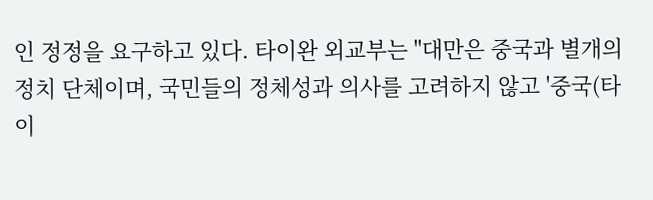인 정정을 요구하고 있다. 타이완 외교부는 "대만은 중국과 별개의 정치 단체이며, 국민들의 정체성과 의사를 고려하지 않고 '중국(타이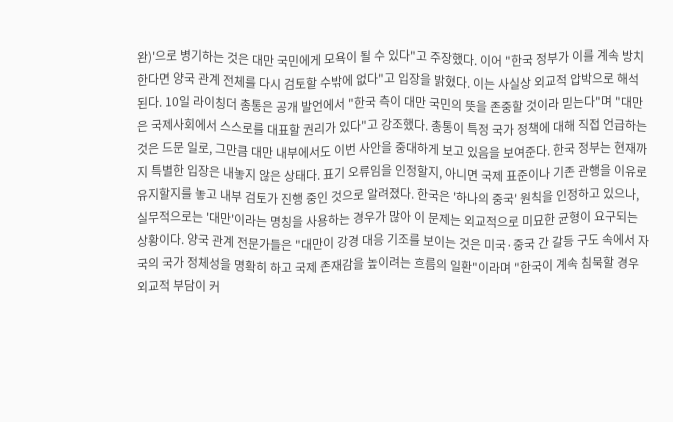완)'으로 병기하는 것은 대만 국민에게 모욕이 될 수 있다"고 주장했다. 이어 "한국 정부가 이를 계속 방치한다면 양국 관계 전체를 다시 검토할 수밖에 없다"고 입장을 밝혔다. 이는 사실상 외교적 압박으로 해석된다. 10일 라이칭더 총통은 공개 발언에서 "한국 측이 대만 국민의 뜻을 존중할 것이라 믿는다"며 "대만은 국제사회에서 스스로를 대표할 권리가 있다"고 강조했다. 총통이 특정 국가 정책에 대해 직접 언급하는 것은 드문 일로, 그만큼 대만 내부에서도 이번 사안을 중대하게 보고 있음을 보여준다. 한국 정부는 현재까지 특별한 입장은 내놓지 않은 상태다. 표기 오류임을 인정할지, 아니면 국제 표준이나 기존 관행을 이유로 유지할지를 놓고 내부 검토가 진행 중인 것으로 알려졌다. 한국은 '하나의 중국' 원칙을 인정하고 있으나, 실무적으로는 '대만'이라는 명칭을 사용하는 경우가 많아 이 문제는 외교적으로 미묘한 균형이 요구되는 상황이다. 양국 관계 전문가들은 "대만이 강경 대응 기조를 보이는 것은 미국·중국 간 갈등 구도 속에서 자국의 국가 정체성을 명확히 하고 국제 존재감을 높이려는 흐름의 일환"이라며 "한국이 계속 침묵할 경우 외교적 부담이 커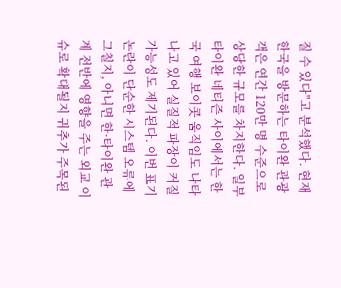질 수 있다"고 분석했다. 현재 한국을 방문하는 타이완 관광객은 연간 120만 명 수준으로 상당한 규모를 차지한다. 일부 타이완 네티즌 사이에서는 한국 여행 보이콧 움직임도 나타나고 있어 실질적 파장이 커질 가능성도 제기된다. 이번 표기 논란이 단순한 시스템 오류에 그칠지, 아니면 한·타이완 관계 전반에 영향을 주는 외교 이슈로 확대될지 귀추가 주목된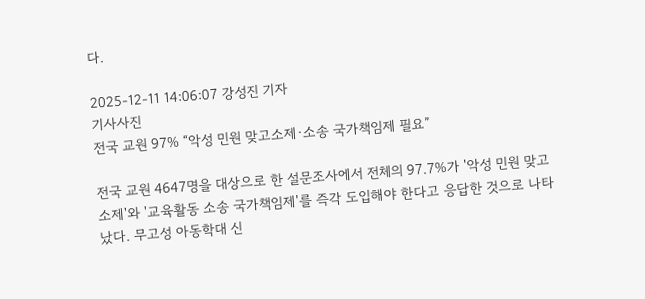다.

2025-12-11 14:06:07 강성진 기자
기사사진
전국 교원 97% “악성 민원 맞고소제·소송 국가책임제 필요”

전국 교원 4647명을 대상으로 한 설문조사에서 전체의 97.7%가 '악성 민원 맞고소제'와 '교육활동 소송 국가책임제'를 즉각 도입해야 한다고 응답한 것으로 나타났다. 무고성 아동학대 신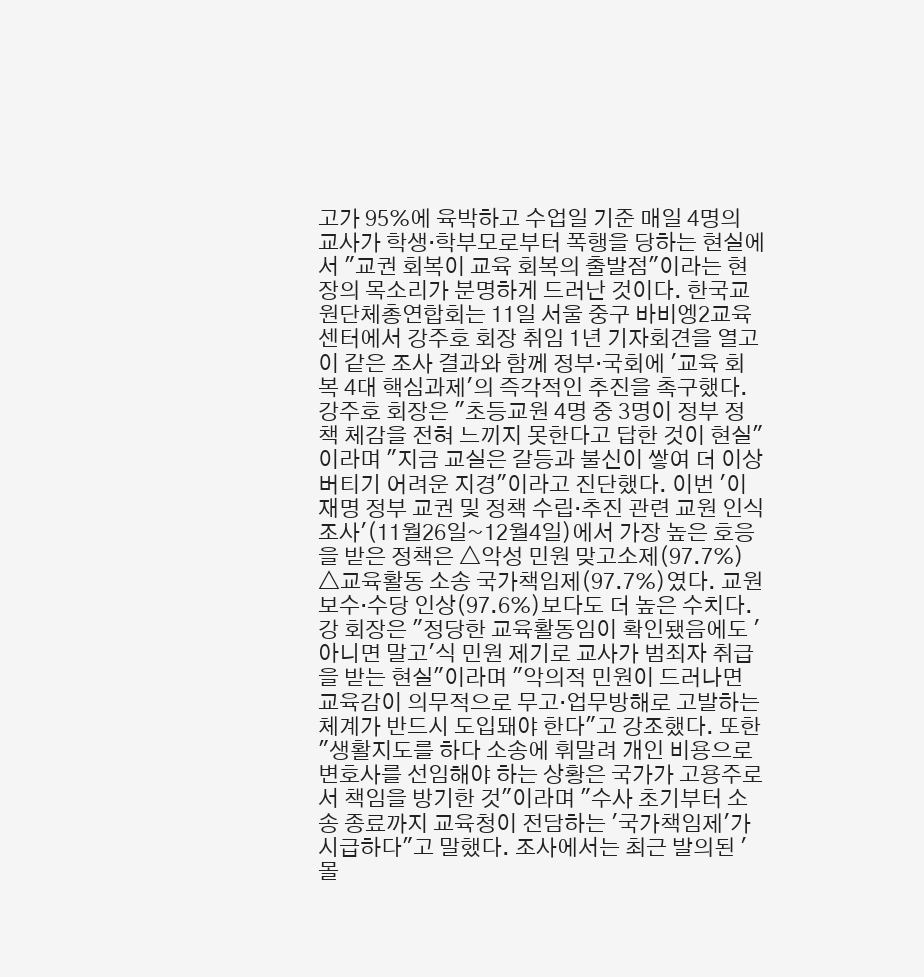고가 95%에 육박하고 수업일 기준 매일 4명의 교사가 학생·학부모로부터 폭행을 당하는 현실에서 "교권 회복이 교육 회복의 출발점"이라는 현장의 목소리가 분명하게 드러난 것이다. 한국교원단체총연합회는 11일 서울 중구 바비엥2교육센터에서 강주호 회장 취임 1년 기자회견을 열고 이 같은 조사 결과와 함께 정부·국회에 '교육 회복 4대 핵심과제'의 즉각적인 추진을 촉구했다. 강주호 회장은 "초등교원 4명 중 3명이 정부 정책 체감을 전혀 느끼지 못한다고 답한 것이 현실"이라며 "지금 교실은 갈등과 불신이 쌓여 더 이상 버티기 어려운 지경"이라고 진단했다. 이번 '이재명 정부 교권 및 정책 수립·추진 관련 교원 인식조사'(11월26일~12월4일)에서 가장 높은 호응을 받은 정책은 △악성 민원 맞고소제(97.7%) △교육활동 소송 국가책임제(97.7%)였다. 교원 보수·수당 인상(97.6%)보다도 더 높은 수치다. 강 회장은 "정당한 교육활동임이 확인됐음에도 '아니면 말고'식 민원 제기로 교사가 범죄자 취급을 받는 현실"이라며 "악의적 민원이 드러나면 교육감이 의무적으로 무고·업무방해로 고발하는 체계가 반드시 도입돼야 한다"고 강조했다. 또한 "생활지도를 하다 소송에 휘말려 개인 비용으로 변호사를 선임해야 하는 상황은 국가가 고용주로서 책임을 방기한 것"이라며 "수사 초기부터 소송 종료까지 교육청이 전담하는 '국가책임제'가 시급하다"고 말했다. 조사에서는 최근 발의된 '몰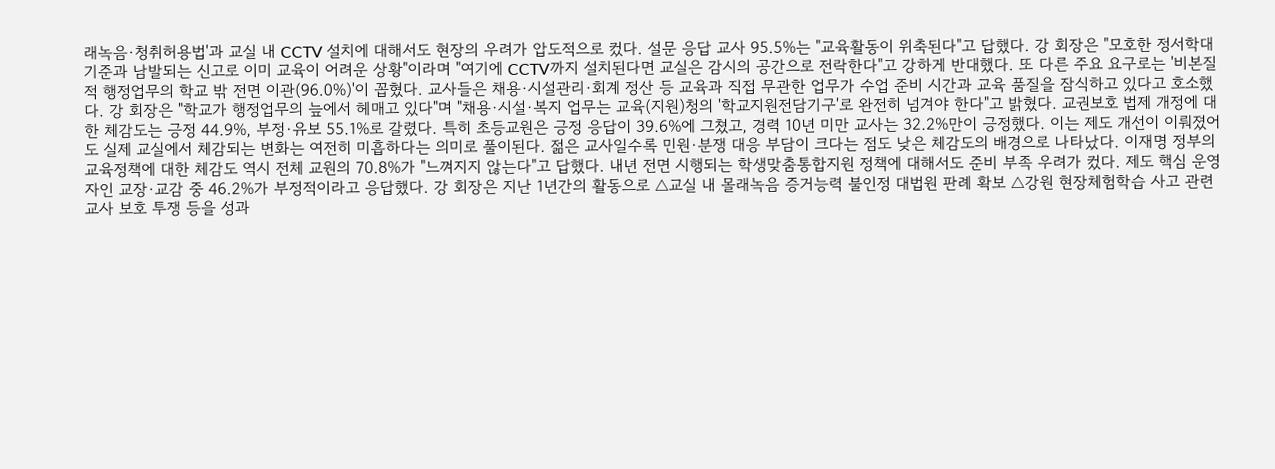래녹음·청취허용법'과 교실 내 CCTV 설치에 대해서도 현장의 우려가 압도적으로 컸다. 설문 응답 교사 95.5%는 "교육활동이 위축된다"고 답했다. 강 회장은 "모호한 정서학대 기준과 남발되는 신고로 이미 교육이 어려운 상황"이라며 "여기에 CCTV까지 설치된다면 교실은 감시의 공간으로 전락한다"고 강하게 반대했다. 또 다른 주요 요구로는 '비본질적 행정업무의 학교 밖 전면 이관(96.0%)'이 꼽혔다. 교사들은 채용·시설관리·회계 정산 등 교육과 직접 무관한 업무가 수업 준비 시간과 교육 품질을 잠식하고 있다고 호소했다. 강 회장은 "학교가 행정업무의 늪에서 헤매고 있다"며 "채용·시설·복지 업무는 교육(지원)청의 '학교지원전담기구'로 완전히 넘겨야 한다"고 밝혔다. 교권보호 법제 개정에 대한 체감도는 긍정 44.9%, 부정·유보 55.1%로 갈렸다. 특히 초등교원은 긍정 응답이 39.6%에 그쳤고, 경력 10년 미만 교사는 32.2%만이 긍정했다. 이는 제도 개선이 이뤄졌어도 실제 교실에서 체감되는 변화는 여전히 미흡하다는 의미로 풀이된다. 젊은 교사일수록 민원·분쟁 대응 부담이 크다는 점도 낮은 체감도의 배경으로 나타났다. 이재명 정부의 교육정책에 대한 체감도 역시 전체 교원의 70.8%가 "느껴지지 않는다"고 답했다. 내년 전면 시행되는 학생맞춤통합지원 정책에 대해서도 준비 부족 우려가 컸다. 제도 핵심 운영자인 교장·교감 중 46.2%가 부정적이라고 응답했다. 강 회장은 지난 1년간의 활동으로 △교실 내 몰래녹음 증거능력 불인정 대법원 판례 확보 △강원 현장체험학습 사고 관련 교사 보호 투쟁 등을 성과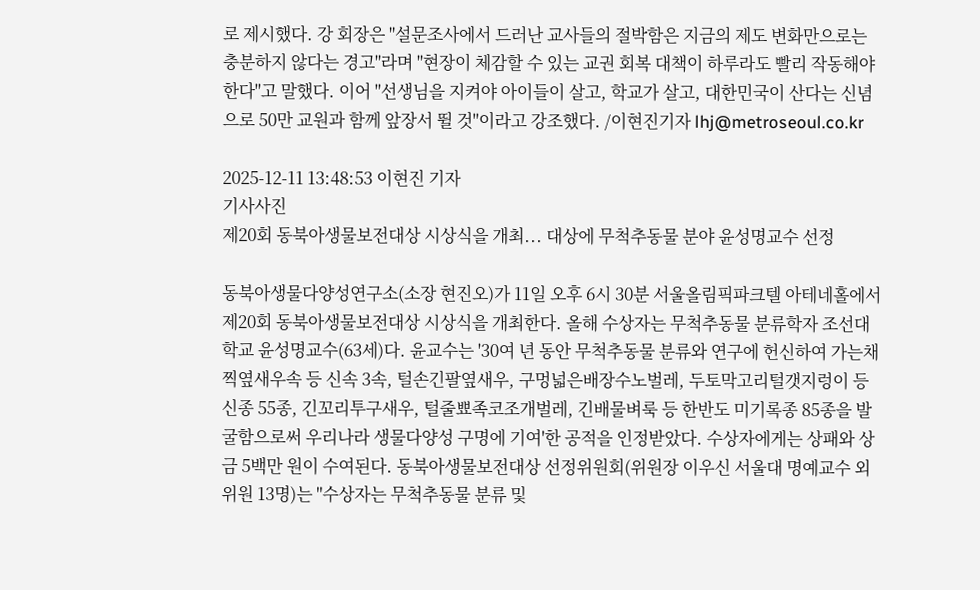로 제시했다. 강 회장은 "설문조사에서 드러난 교사들의 절박함은 지금의 제도 변화만으로는 충분하지 않다는 경고"라며 "현장이 체감할 수 있는 교권 회복 대책이 하루라도 빨리 작동해야 한다"고 말했다. 이어 "선생님을 지켜야 아이들이 살고, 학교가 살고, 대한민국이 산다는 신념으로 50만 교원과 함께 앞장서 뛸 것"이라고 강조했다. /이현진기자 lhj@metroseoul.co.kr

2025-12-11 13:48:53 이현진 기자
기사사진
제20회 동북아생물보전대상 시상식을 개최... 대상에 무척추동물 분야 윤성명교수 선정

동북아생물다양성연구소(소장 현진오)가 11일 오후 6시 30분 서울올림픽파크텔 아테네홀에서 제20회 동북아생물보전대상 시상식을 개최한다. 올해 수상자는 무척추동물 분류학자 조선대학교 윤성명교수(63세)다. 윤교수는 '30여 년 동안 무척추동물 분류와 연구에 헌신하여 가는채찍옆새우속 등 신속 3속, 털손긴팔옆새우, 구멍넓은배장수노벌레, 두토막고리털갯지렁이 등 신종 55종, 긴꼬리투구새우, 털줄뾰족코조개벌레, 긴배물벼룩 등 한반도 미기록종 85종을 발굴함으로써 우리나라 생물다양성 구명에 기여'한 공적을 인정받았다. 수상자에게는 상패와 상금 5백만 원이 수여된다. 동북아생물보전대상 선정위원회(위원장 이우신 서울대 명예교수 외 위원 13명)는 "수상자는 무척추동물 분류 및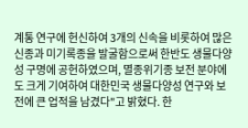계통 연구에 헌신하여 3개의 신속을 비롯하여 많은 신종과 미기록종을 발굴함으로써 한반도 생물다양성 구명에 공헌하였으며, 멸종위기종 보전 분야에도 크게 기여하여 대한민국 생물다양성 연구와 보전에 큰 업적을 남겼다"고 밝혔다. 한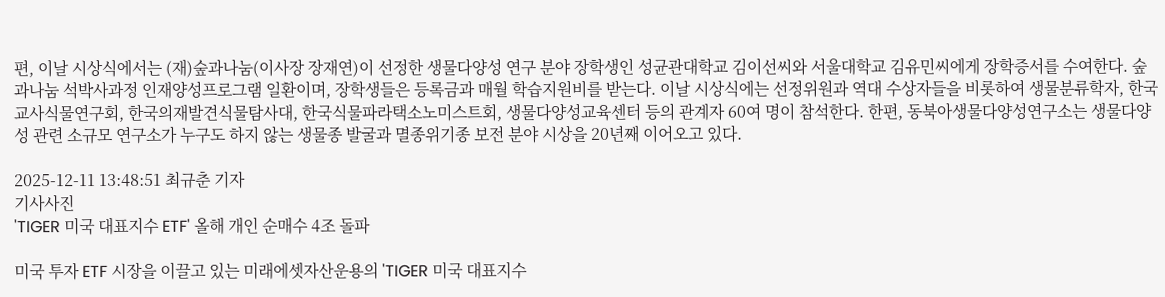편, 이날 시상식에서는 (재)숲과나눔(이사장 장재연)이 선정한 생물다양성 연구 분야 장학생인 성균관대학교 김이선씨와 서울대학교 김유민씨에게 장학증서를 수여한다. 숲과나눔 석박사과정 인재양성프로그램 일환이며, 장학생들은 등록금과 매월 학습지원비를 받는다. 이날 시상식에는 선정위원과 역대 수상자들을 비롯하여 생물분류학자, 한국교사식물연구회, 한국의재발견식물탐사대, 한국식물파라택소노미스트회, 생물다양성교육센터 등의 관계자 60여 명이 참석한다. 한편, 동북아생물다양성연구소는 생물다양성 관련 소규모 연구소가 누구도 하지 않는 생물종 발굴과 멸종위기종 보전 분야 시상을 20년째 이어오고 있다.

2025-12-11 13:48:51 최규춘 기자
기사사진
'TIGER 미국 대표지수 ETF' 올해 개인 순매수 4조 돌파

미국 투자 ETF 시장을 이끌고 있는 미래에셋자산운용의 'TIGER 미국 대표지수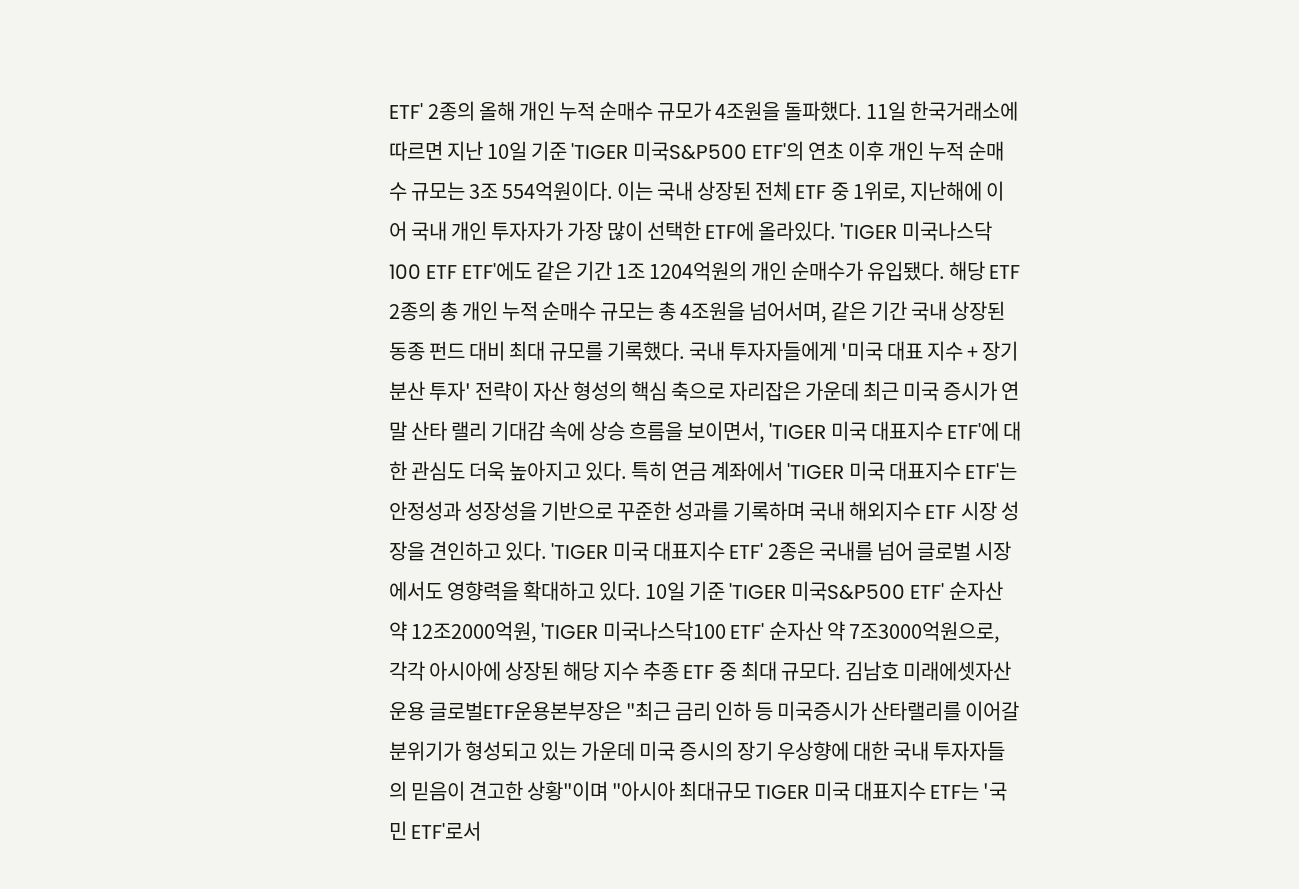ETF' 2종의 올해 개인 누적 순매수 규모가 4조원을 돌파했다. 11일 한국거래소에 따르면 지난 10일 기준 'TIGER 미국S&P500 ETF'의 연초 이후 개인 누적 순매수 규모는 3조 554억원이다. 이는 국내 상장된 전체 ETF 중 1위로, 지난해에 이어 국내 개인 투자자가 가장 많이 선택한 ETF에 올라있다. 'TIGER 미국나스닥100 ETF ETF'에도 같은 기간 1조 1204억원의 개인 순매수가 유입됐다. 해당 ETF 2종의 총 개인 누적 순매수 규모는 총 4조원을 넘어서며, 같은 기간 국내 상장된 동종 펀드 대비 최대 규모를 기록했다. 국내 투자자들에게 '미국 대표 지수 + 장기 분산 투자' 전략이 자산 형성의 핵심 축으로 자리잡은 가운데 최근 미국 증시가 연말 산타 랠리 기대감 속에 상승 흐름을 보이면서, 'TIGER 미국 대표지수 ETF'에 대한 관심도 더욱 높아지고 있다. 특히 연금 계좌에서 'TIGER 미국 대표지수 ETF'는 안정성과 성장성을 기반으로 꾸준한 성과를 기록하며 국내 해외지수 ETF 시장 성장을 견인하고 있다. 'TIGER 미국 대표지수 ETF' 2종은 국내를 넘어 글로벌 시장에서도 영향력을 확대하고 있다. 10일 기준 'TIGER 미국S&P500 ETF' 순자산 약 12조2000억원, 'TIGER 미국나스닥100 ETF' 순자산 약 7조3000억원으로, 각각 아시아에 상장된 해당 지수 추종 ETF 중 최대 규모다. 김남호 미래에셋자산운용 글로벌ETF운용본부장은 "최근 금리 인하 등 미국증시가 산타랠리를 이어갈 분위기가 형성되고 있는 가운데 미국 증시의 장기 우상향에 대한 국내 투자자들의 믿음이 견고한 상황"이며 "아시아 최대규모 TIGER 미국 대표지수 ETF는 '국민 ETF'로서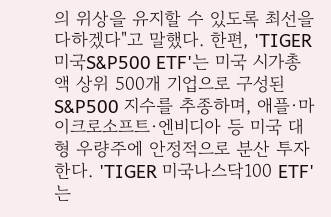의 위상을 유지할 수 있도록 최선을 다하겠다"고 말했다. 한편, 'TIGER 미국S&P500 ETF'는 미국 시가총액 상위 500개 기업으로 구성된 S&P500 지수를 추종하며, 애플·마이크로소프트·엔비디아 등 미국 대형 우량주에 안정적으로 분산 투자한다. 'TIGER 미국나스닥100 ETF'는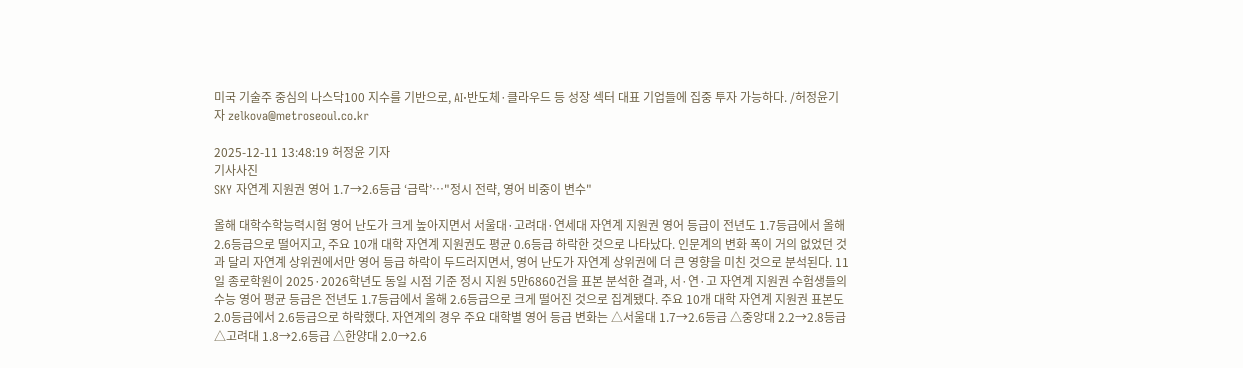미국 기술주 중심의 나스닥100 지수를 기반으로, AI·반도체·클라우드 등 성장 섹터 대표 기업들에 집중 투자 가능하다. /허정윤기자 zelkova@metroseoul.co.kr

2025-12-11 13:48:19 허정윤 기자
기사사진
SKY 자연계 지원권 영어 1.7→2.6등급 ‘급락’…"정시 전략, 영어 비중이 변수"

올해 대학수학능력시험 영어 난도가 크게 높아지면서 서울대·고려대·연세대 자연계 지원권 영어 등급이 전년도 1.7등급에서 올해 2.6등급으로 떨어지고, 주요 10개 대학 자연계 지원권도 평균 0.6등급 하락한 것으로 나타났다. 인문계의 변화 폭이 거의 없었던 것과 달리 자연계 상위권에서만 영어 등급 하락이 두드러지면서, 영어 난도가 자연계 상위권에 더 큰 영향을 미친 것으로 분석된다. 11일 종로학원이 2025·2026학년도 동일 시점 기준 정시 지원 5만6860건을 표본 분석한 결과, 서·연·고 자연계 지원권 수험생들의 수능 영어 평균 등급은 전년도 1.7등급에서 올해 2.6등급으로 크게 떨어진 것으로 집계됐다. 주요 10개 대학 자연계 지원권 표본도 2.0등급에서 2.6등급으로 하락했다. 자연계의 경우 주요 대학별 영어 등급 변화는 △서울대 1.7→2.6등급 △중앙대 2.2→2.8등급 △고려대 1.8→2.6등급 △한양대 2.0→2.6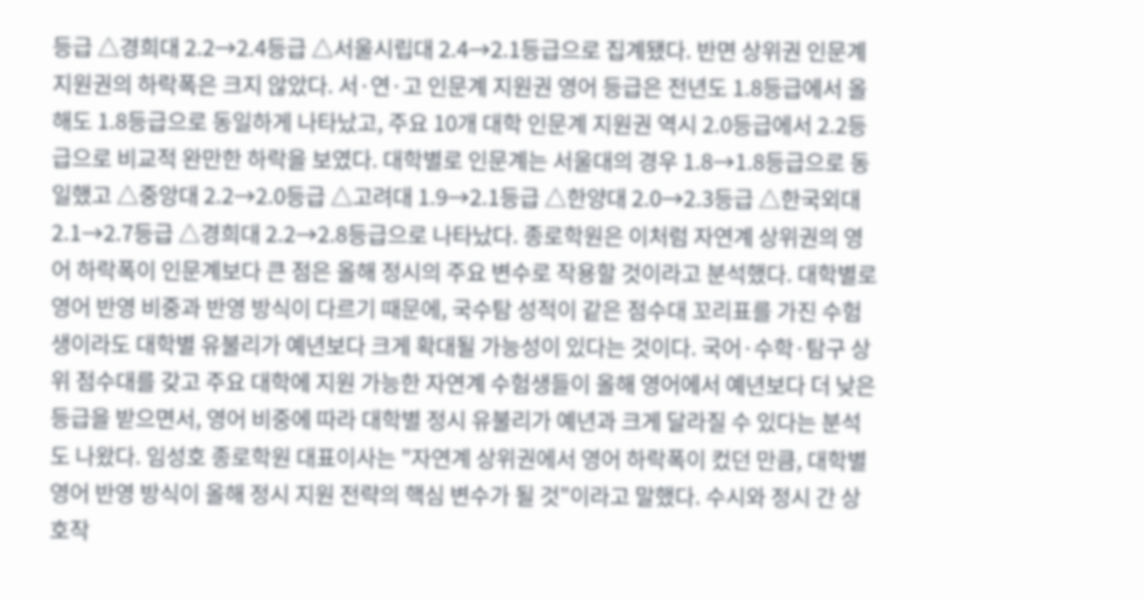등급 △경희대 2.2→2.4등급 △서울시립대 2.4→2.1등급으로 집계됐다. 반면 상위권 인문계 지원권의 하락폭은 크지 않았다. 서·연·고 인문계 지원권 영어 등급은 전년도 1.8등급에서 올해도 1.8등급으로 동일하게 나타났고, 주요 10개 대학 인문계 지원권 역시 2.0등급에서 2.2등급으로 비교적 완만한 하락을 보였다. 대학별로 인문계는 서울대의 경우 1.8→1.8등급으로 동일했고 △중앙대 2.2→2.0등급 △고려대 1.9→2.1등급 △한양대 2.0→2.3등급 △한국외대 2.1→2.7등급 △경희대 2.2→2.8등급으로 나타났다. 종로학원은 이처럼 자연계 상위권의 영어 하락폭이 인문계보다 큰 점은 올해 정시의 주요 변수로 작용할 것이라고 분석했다. 대학별로 영어 반영 비중과 반영 방식이 다르기 때문에, 국수탐 성적이 같은 점수대 꼬리표를 가진 수험생이라도 대학별 유불리가 예년보다 크게 확대될 가능성이 있다는 것이다. 국어·수학·탐구 상위 점수대를 갖고 주요 대학에 지원 가능한 자연계 수험생들이 올해 영어에서 예년보다 더 낮은 등급을 받으면서, 영어 비중에 따라 대학별 정시 유불리가 예년과 크게 달라질 수 있다는 분석도 나왔다. 임성호 종로학원 대표이사는 "자연계 상위권에서 영어 하락폭이 컸던 만큼, 대학별 영어 반영 방식이 올해 정시 지원 전략의 핵심 변수가 될 것"이라고 말했다. 수시와 정시 간 상호작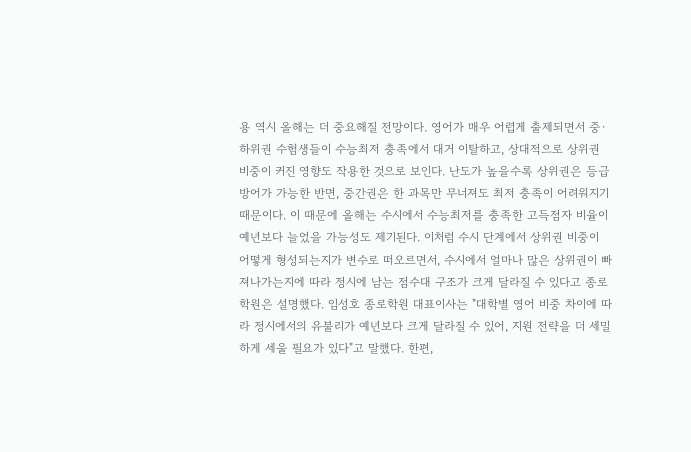용 역시 올해는 더 중요해질 전망이다. 영어가 매우 어렵게 출제되면서 중·하위권 수험생들이 수능최저 충족에서 대거 이탈하고, 상대적으로 상위권 비중이 커진 영향도 작용한 것으로 보인다. 난도가 높을수록 상위권은 등급 방어가 가능한 반면, 중간권은 한 과목만 무너져도 최저 충족이 어려워지기 때문이다. 이 때문에 올해는 수시에서 수능최저를 충족한 고득점자 비율이 예년보다 늘었을 가능성도 제기된다. 이처럼 수시 단계에서 상위권 비중이 어떻게 형성되는지가 변수로 떠오르면서, 수시에서 얼마나 많은 상위권이 빠져나가는지에 따라 정시에 남는 점수대 구조가 크게 달라질 수 있다고 종로학원은 설명했다. 임성호 종로학원 대표이사는 "대학별 영어 비중 차이에 따라 정시에서의 유불리가 예년보다 크게 달라질 수 있어, 지원 전략을 더 세밀하게 세울 필요가 있다"고 말했다. 한편,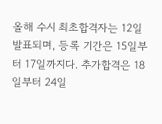올해 수시 최초합격자는 12일 발표되며, 등록 기간은 15일부터 17일까지다. 추가합격은 18일부터 24일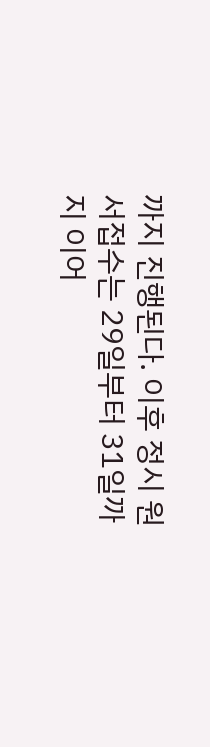까지 진행된다. 이후 정시 원서접수는 29일부터 31일까지 이어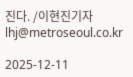진다. /이현진기자 lhj@metroseoul.co.kr

2025-12-11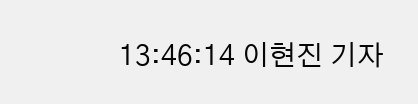13:46:14 이현진 기자